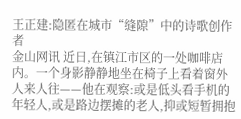王正建:隐匿在城市“缝隙”中的诗歌创作者
金山网讯 近日,在镇江市区的一处咖啡店内。一个身影静静地坐在椅子上看着窗外人来人往——他在观察:或是低头看手机的年轻人,或是路边摆摊的老人,抑或短暂拥抱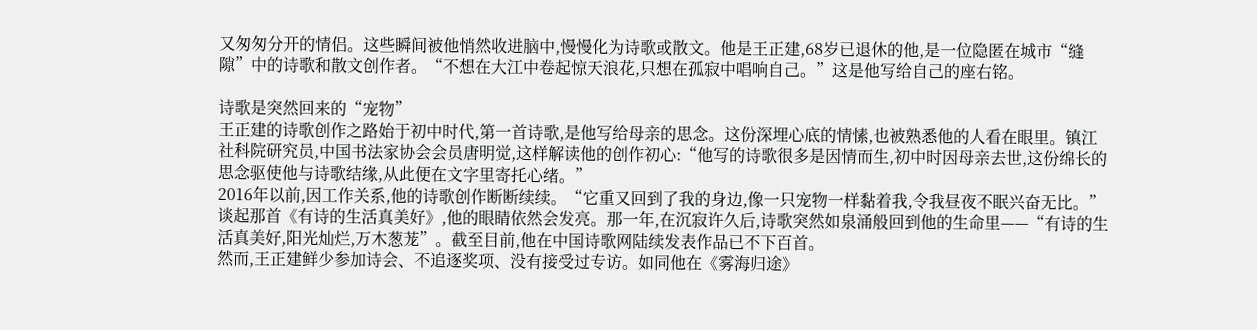又匆匆分开的情侣。这些瞬间被他悄然收进脑中,慢慢化为诗歌或散文。他是王正建,68岁已退休的他,是一位隐匿在城市“缝隙”中的诗歌和散文创作者。“不想在大江中卷起惊天浪花,只想在孤寂中唱响自己。”这是他写给自己的座右铭。

诗歌是突然回来的“宠物”
王正建的诗歌创作之路始于初中时代,第一首诗歌,是他写给母亲的思念。这份深埋心底的情愫,也被熟悉他的人看在眼里。镇江社科院研究员,中国书法家协会会员唐明觉,这样解读他的创作初心:“他写的诗歌很多是因情而生,初中时因母亲去世,这份绵长的思念驱使他与诗歌结缘,从此便在文字里寄托心绪。”
2016年以前,因工作关系,他的诗歌创作断断续续。“它重又回到了我的身边,像一只宠物一样黏着我,令我昼夜不眠兴奋无比。”谈起那首《有诗的生活真美好》,他的眼睛依然会发亮。那一年,在沉寂许久后,诗歌突然如泉涌般回到他的生命里——“有诗的生活真美好,阳光灿烂,万木葱茏”。截至目前,他在中国诗歌网陆续发表作品已不下百首。
然而,王正建鲜少参加诗会、不追逐奖项、没有接受过专访。如同他在《雾海归途》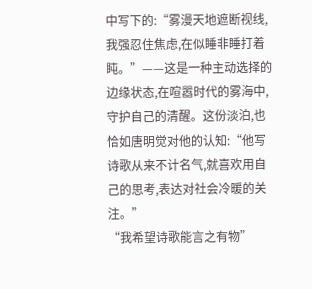中写下的:“雾漫天地遮断视线,我强忍住焦虑,在似睡非睡打着盹。”——这是一种主动选择的边缘状态,在喧嚣时代的雾海中,守护自己的清醒。这份淡泊,也恰如唐明觉对他的认知:“他写诗歌从来不计名气,就喜欢用自己的思考,表达对社会冷暖的关注。”
“我希望诗歌能言之有物”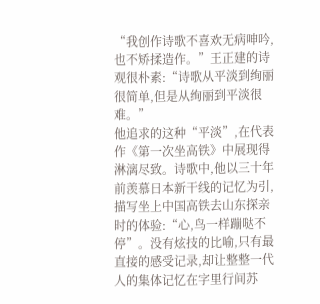“我创作诗歌不喜欢无病呻吟,也不矫揉造作。”王正建的诗观很朴素:“诗歌从平淡到绚丽很简单,但是从绚丽到平淡很难。”
他追求的这种“平淡”,在代表作《第一次坐高铁》中展现得淋漓尽致。诗歌中,他以三十年前羡慕日本新干线的记忆为引,描写坐上中国高铁去山东探亲时的体验:“心,鸟一样蹦哒不停”。没有炫技的比喻,只有最直接的感受记录,却让整整一代人的集体记忆在字里行间苏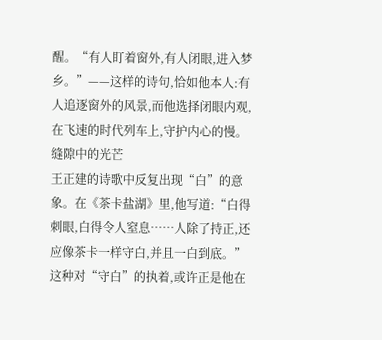醒。“有人盯着窗外,有人闭眼,进入梦乡。”——这样的诗句,恰如他本人:有人追逐窗外的风景,而他选择闭眼内观,在飞速的时代列车上,守护内心的慢。
缝隙中的光芒
王正建的诗歌中反复出现“白”的意象。在《茶卡盐湖》里,他写道:“白得刺眼,白得令人窒息……人除了持正,还应像茶卡一样守白,并且一白到底。”
这种对“守白”的执着,或许正是他在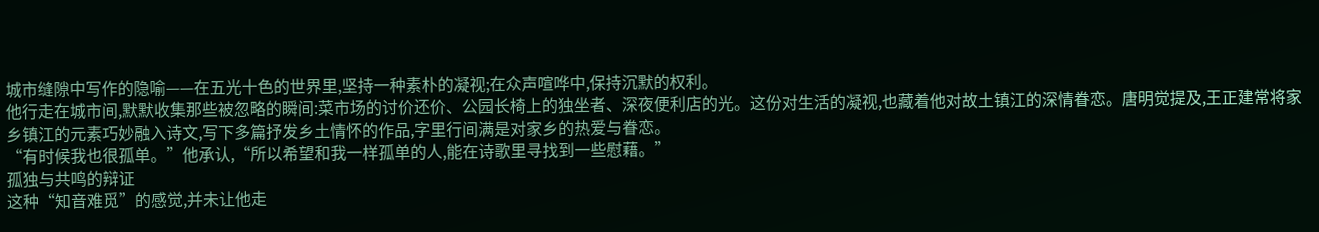城市缝隙中写作的隐喻——在五光十色的世界里,坚持一种素朴的凝视;在众声喧哗中,保持沉默的权利。
他行走在城市间,默默收集那些被忽略的瞬间:菜市场的讨价还价、公园长椅上的独坐者、深夜便利店的光。这份对生活的凝视,也藏着他对故土镇江的深情眷恋。唐明觉提及,王正建常将家乡镇江的元素巧妙融入诗文,写下多篇抒发乡土情怀的作品,字里行间满是对家乡的热爱与眷恋。
“有时候我也很孤单。”他承认,“所以希望和我一样孤单的人,能在诗歌里寻找到一些慰藉。”
孤独与共鸣的辩证
这种“知音难觅”的感觉,并未让他走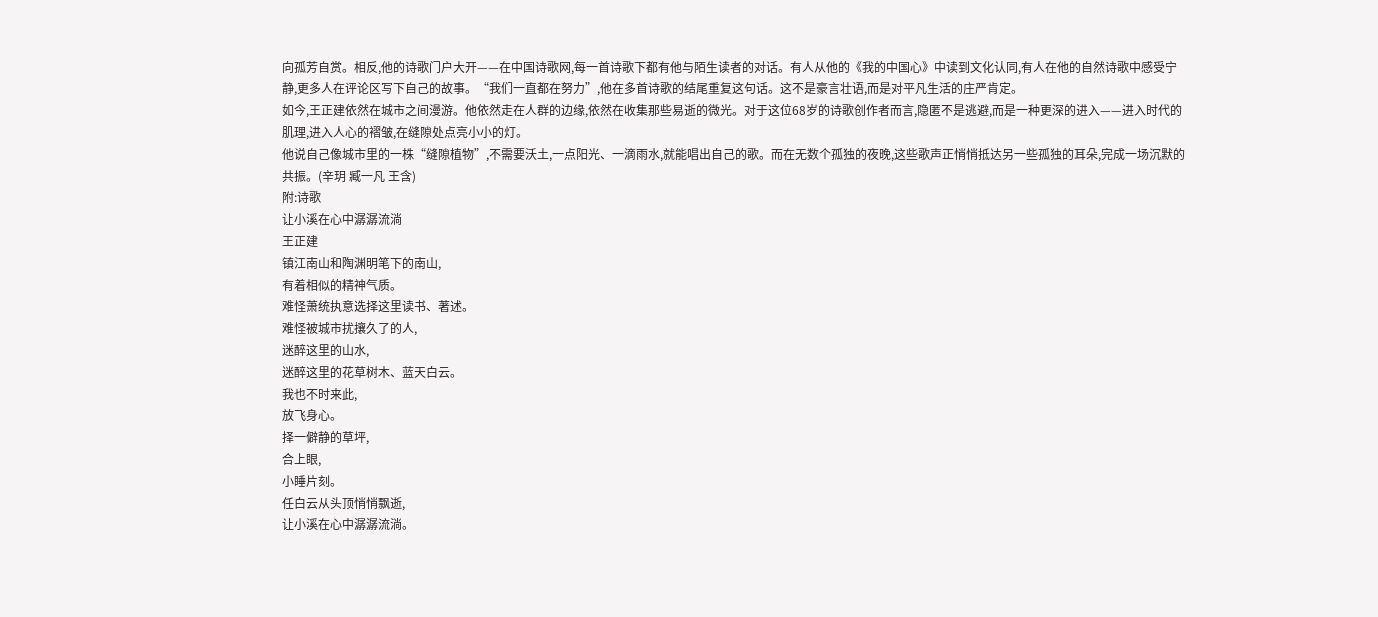向孤芳自赏。相反,他的诗歌门户大开——在中国诗歌网,每一首诗歌下都有他与陌生读者的对话。有人从他的《我的中国心》中读到文化认同,有人在他的自然诗歌中感受宁静,更多人在评论区写下自己的故事。“我们一直都在努力”,他在多首诗歌的结尾重复这句话。这不是豪言壮语,而是对平凡生活的庄严肯定。
如今,王正建依然在城市之间漫游。他依然走在人群的边缘,依然在收集那些易逝的微光。对于这位68岁的诗歌创作者而言,隐匿不是逃避,而是一种更深的进入——进入时代的肌理,进入人心的褶皱,在缝隙处点亮小小的灯。
他说自己像城市里的一株“缝隙植物”,不需要沃土,一点阳光、一滴雨水,就能唱出自己的歌。而在无数个孤独的夜晚,这些歌声正悄悄抵达另一些孤独的耳朵,完成一场沉默的共振。(辛玥 臧一凡 王含)
附:诗歌
让小溪在心中潺潺流淌
王正建
镇江南山和陶渊明笔下的南山,
有着相似的精神气质。
难怪萧统执意选择这里读书、著述。
难怪被城市扰攘久了的人,
迷醉这里的山水,
迷醉这里的花草树木、蓝天白云。
我也不时来此,
放飞身心。
择一僻静的草坪,
合上眼,
小睡片刻。
任白云从头顶悄悄飘逝,
让小溪在心中潺潺流淌。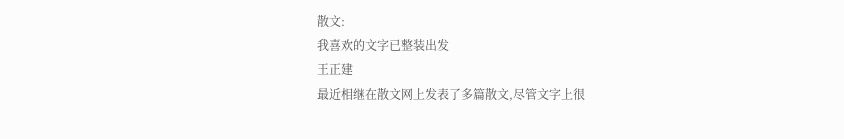散文:
我喜欢的文字已整装出发
王正建
最近相继在散文网上发表了多篇散文,尽管文字上很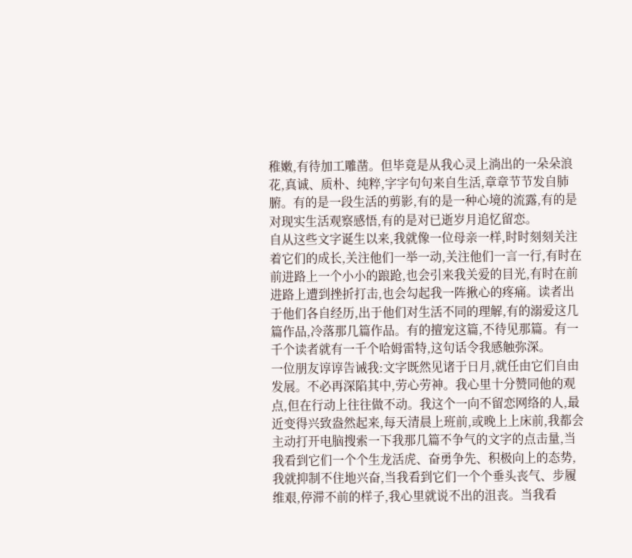稚嫩,有待加工雕凿。但毕竟是从我心灵上淌出的一朵朵浪花,真诚、质朴、纯粹,字字句句来自生活,章章节节发自肺腑。有的是一段生活的剪影,有的是一种心境的流露,有的是对现实生活观察感悟,有的是对已逝岁月追忆留恋。
自从这些文字诞生以来,我就像一位母亲一样,时时刻刻关注着它们的成长,关注他们一举一动,关注他们一言一行,有时在前进路上一个小小的踉跄,也会引来我关爱的目光,有时在前进路上遭到挫折打击,也会勾起我一阵揪心的疼痛。读者出于他们各自经历,出于他们对生活不同的理解,有的溺爱这几篇作品,冷落那几篇作品。有的擅宠这篇,不待见那篇。有一千个读者就有一千个哈姆雷特,这句话令我感触弥深。
一位朋友谆谆告诫我:文字既然见诸于日月,就任由它们自由发展。不必再深陷其中,劳心劳神。我心里十分赞同他的观点,但在行动上往往做不动。我这个一向不留恋网络的人,最近变得兴致盎然起来,每天清晨上班前,或晚上上床前,我都会主动打开电脑搜索一下我那几篇不争气的文字的点击量,当我看到它们一个个生龙活虎、奋勇争先、积极向上的态势,我就抑制不住地兴奋,当我看到它们一个个垂头丧气、步履维艰,停滞不前的样子,我心里就说不出的沮丧。当我看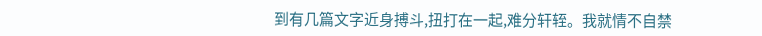到有几篇文字近身搏斗,扭打在一起,难分轩轾。我就情不自禁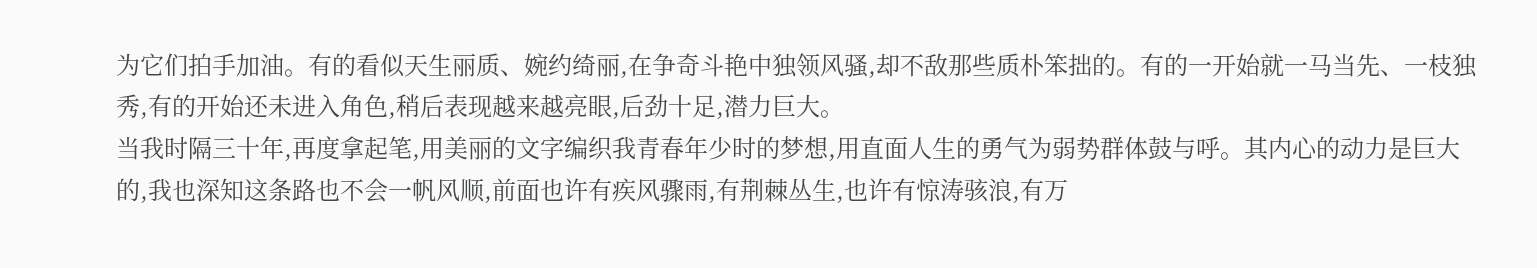为它们拍手加油。有的看似天生丽质、婉约绮丽,在争奇斗艳中独领风骚,却不敌那些质朴笨拙的。有的一开始就一马当先、一枝独秀,有的开始还未进入角色,稍后表现越来越亮眼,后劲十足,潜力巨大。
当我时隔三十年,再度拿起笔,用美丽的文字编织我青春年少时的梦想,用直面人生的勇气为弱势群体鼓与呼。其内心的动力是巨大的,我也深知这条路也不会一帆风顺,前面也许有疾风骤雨,有荆棘丛生,也许有惊涛骇浪,有万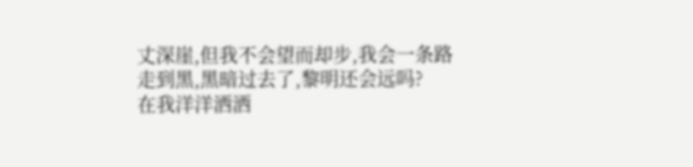丈深崖,但我不会望而却步,我会一条路走到黑,黑暗过去了,黎明还会远吗?
在我洋洋洒洒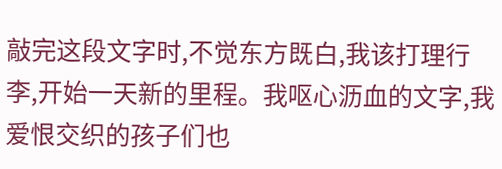敲完这段文字时,不觉东方既白,我该打理行李,开始一天新的里程。我呕心沥血的文字,我爱恨交织的孩子们也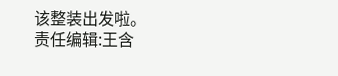该整装出发啦。
责任编辑:王含